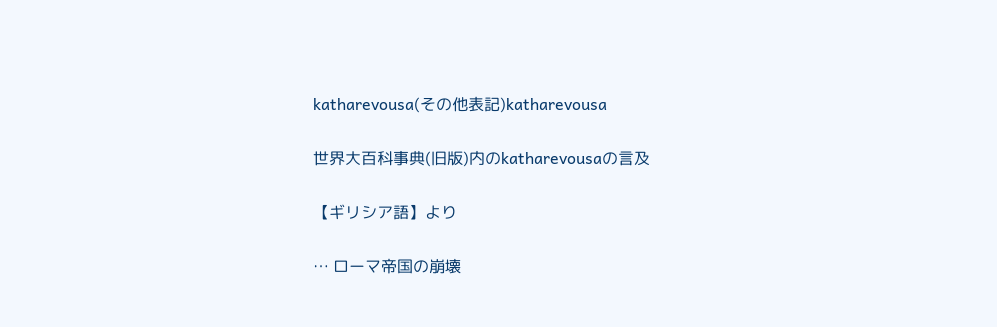katharevousa(その他表記)katharevousa

世界大百科事典(旧版)内のkatharevousaの言及

【ギリシア語】より

… ローマ帝国の崩壊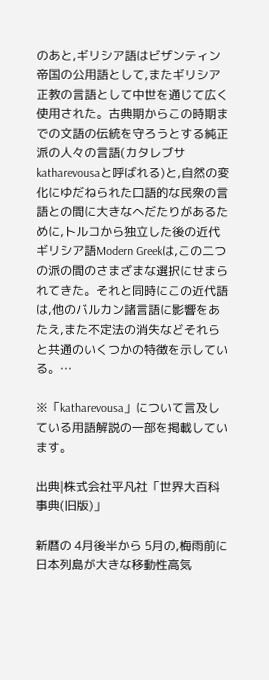のあと,ギリシア語はビザンティン帝国の公用語として,またギリシア正教の言語として中世を通じて広く使用された。古典期からこの時期までの文語の伝統を守ろうとする純正派の人々の言語(カタレブサkatharevousaと呼ばれる)と,自然の変化にゆだねられた口語的な民衆の言語との間に大きなへだたりがあるために,トルコから独立した後の近代ギリシア語Modern Greekは,この二つの派の間のさまざまな選択にせまられてきた。それと同時にこの近代語は,他のバルカン諸言語に影響をあたえ,また不定法の消失などそれらと共通のいくつかの特徴を示している。…

※「katharevousa」について言及している用語解説の一部を掲載しています。

出典|株式会社平凡社「世界大百科事典(旧版)」

新暦の 4月後半から 5月の,梅雨前に日本列島が大きな移動性高気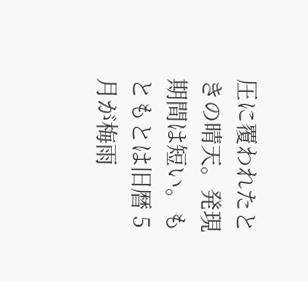圧に覆われたときの晴天。発現期間は短い。もともとは旧暦 5月が梅雨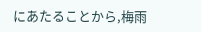にあたることから,梅雨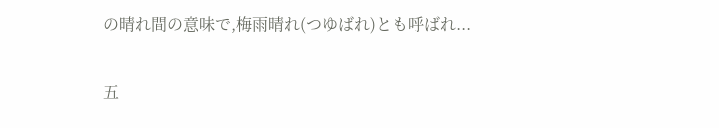の晴れ間の意味で,梅雨晴れ(つゆばれ)とも呼ばれ...

五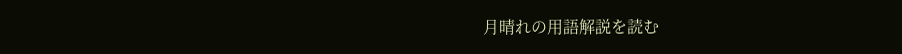月晴れの用語解説を読む